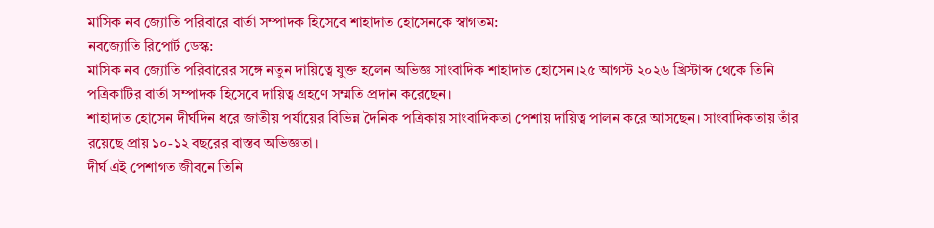মাসিক নব জ্যোতি পরিবারে বার্তা সম্পাদক হিসেবে শাহাদাত হোসেনকে স্বাগতম:
নবজ্যোতি রিপোর্ট ডেস্ক:
মাসিক নব জ্যোতি পরিবারের সঙ্গে নতুন দায়িত্বে যুক্ত হলেন অভিজ্ঞ সাংবাদিক শাহাদাত হোসেন।২৫ আগস্ট ২০২৬ খ্রিস্টাব্দ থেকে তিনি পত্রিকাটির বার্তা সম্পাদক হিসেবে দায়িত্ব গ্রহণে সম্মতি প্রদান করেছেন।
শাহাদাত হোসেন দীর্ঘদিন ধরে জাতীয় পর্যায়ের বিভিন্ন দৈনিক পত্রিকায় সাংবাদিকতা পেশায় দায়িত্ব পালন করে আসছেন। সাংবাদিকতায় তাঁর রয়েছে প্রায় ১০-১২ বছরের বাস্তব অভিজ্ঞতা।
দীর্ঘ এই পেশাগত জীবনে তিনি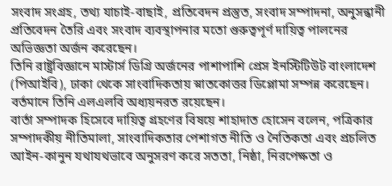সংবাদ সংগ্রহ, তথ্য যাচাই-বাছাই, প্রতিবেদন প্রস্তুত, সংবাদ সম্পাদনা, অনুসন্ধানী প্রতিবেদন তৈরি এবং সংবাদ ব্যবস্থাপনার মতো গুরুত্বপূর্ণ দায়িত্ব পালনের অভিজ্ঞতা অর্জন করেছেন।
তিনি রাষ্ট্রবিজ্ঞানে মাস্টার্স ডিগ্রি অর্জনের পাশাপাশি প্রেস ইনস্টিটিউট বাংলাদেশ (পিআইবি), ঢাকা থেকে সাংবাদিকতায় স্নাতকোত্তর ডিপ্লোমা সম্পন্ন করেছেন। বর্তমানে তিনি এলএলবি অধ্যয়নরত রয়েছেন।
বার্তা সম্পাদক হিসেবে দায়িত্ব গ্রহণের বিষয়ে শাহাদাত হোসেন বলেন, পত্রিকার সম্পাদকীয় নীতিমালা, সাংবাদিকতার পেশাগত নীতি ও নৈতিকতা এবং প্রচলিত আইন-কানুন যথাযথভাবে অনুসরণ করে সততা, নিষ্ঠা, নিরপেক্ষতা ও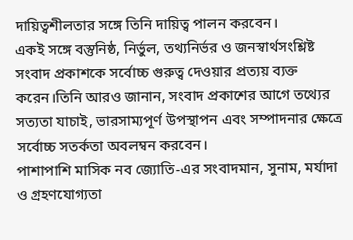দায়িত্বশীলতার সঙ্গে তিনি দায়িত্ব পালন করবেন।
একই সঙ্গে বস্তুনিষ্ঠ, নির্ভুল, তথ্যনির্ভর ও জনস্বার্থসংশ্লিষ্ট সংবাদ প্রকাশকে সর্বোচ্চ গুরুত্ব দেওয়ার প্রত্যয় ব্যক্ত করেন।তিনি আরও জানান, সংবাদ প্রকাশের আগে তথ্যের সত্যতা যাচাই, ভারসাম্যপূর্ণ উপস্থাপন এবং সম্পাদনার ক্ষেত্রে সর্বোচ্চ সতর্কতা অবলম্বন করবেন।
পাশাপাশি মাসিক নব জ্যোতি-এর সংবাদমান, সুনাম, মর্যাদা ও গ্রহণযোগ্যতা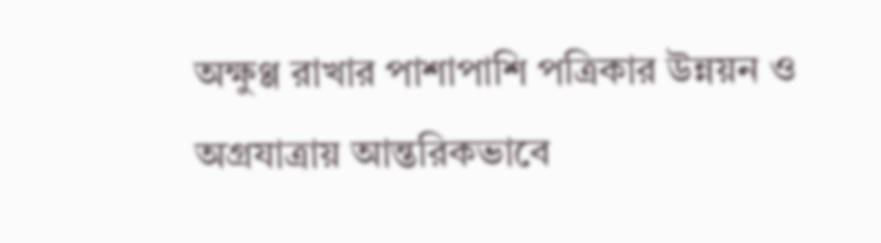অক্ষুণ্ণ রাখার পাশাপাশি পত্রিকার উন্নয়ন ও অগ্রযাত্রায় আন্তরিকভাবে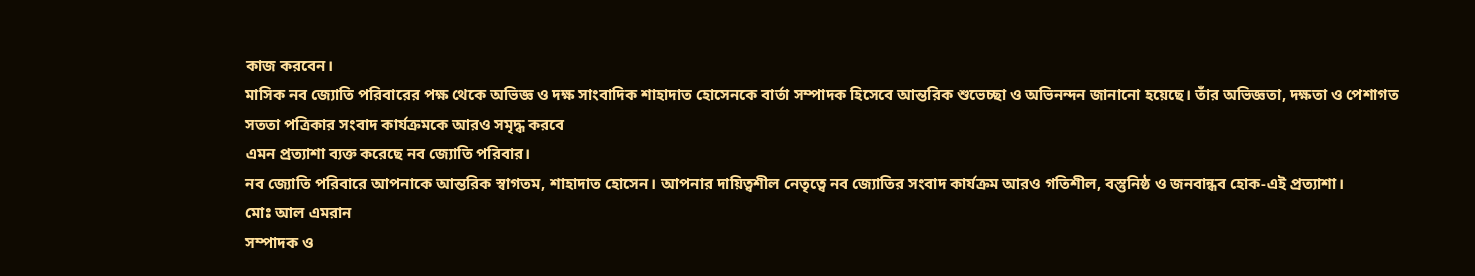কাজ করবেন।
মাসিক নব জ্যোতি পরিবারের পক্ষ থেকে অভিজ্ঞ ও দক্ষ সাংবাদিক শাহাদাত হোসেনকে বার্তা সম্পাদক হিসেবে আন্তরিক শুভেচ্ছা ও অভিনন্দন জানানো হয়েছে। তাঁর অভিজ্ঞতা, দক্ষতা ও পেশাগত সততা পত্রিকার সংবাদ কার্যক্রমকে আরও সমৃদ্ধ করবে
এমন প্রত্যাশা ব্যক্ত করেছে নব জ্যোতি পরিবার।
নব জ্যোতি পরিবারে আপনাকে আন্তরিক স্বাগতম, শাহাদাত হোসেন। আপনার দায়িত্বশীল নেতৃত্বে নব জ্যোতির সংবাদ কার্যক্রম আরও গতিশীল, বস্তুনিষ্ঠ ও জনবান্ধব হোক-এই প্রত্যাশা।
মোঃ আল এমরান
সম্পাদক ও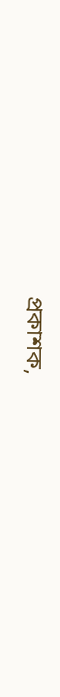প্রকাশক,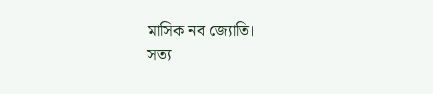মাসিক নব জ্যোতি।
সত্য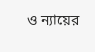ও ন্যায়ের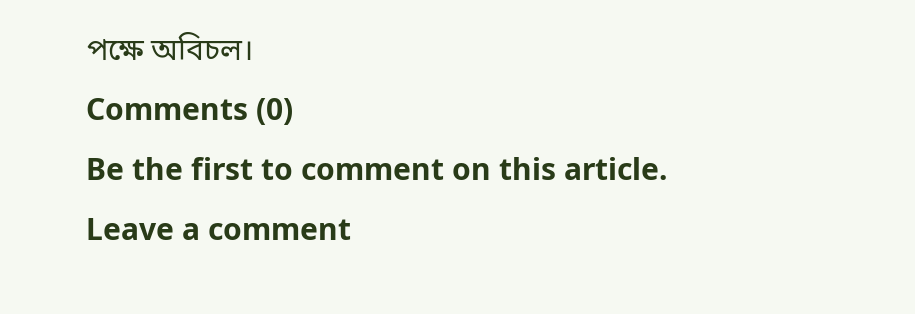পক্ষে অবিচল।
Comments (0)
Be the first to comment on this article.
Leave a comment